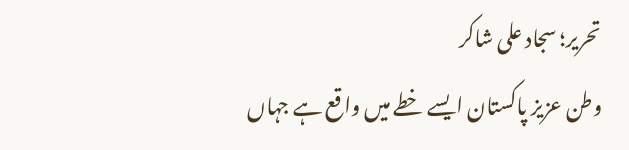تحریر؛ سجاد علی شاکر
وطن عزیز پاکستان ایسے خطے میں واقع ہے جہاں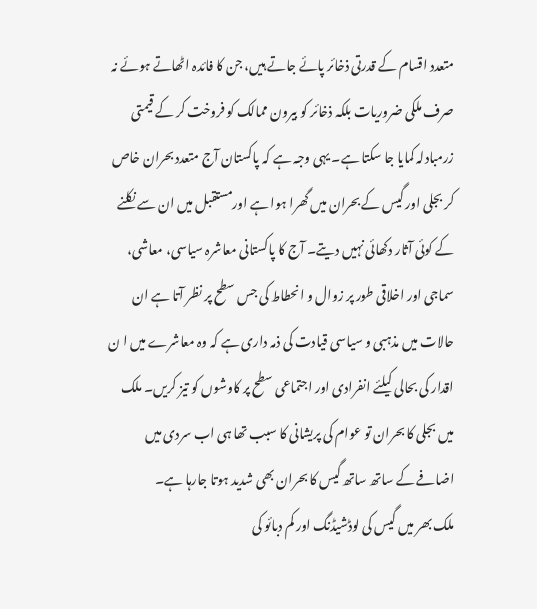متعدد اقسام کے قدرتی ذخائر پائے جاتے ہیں، جن کا فائدہ اٹھاتے ہوئے نہ صرف ملکی ضروریات بلکہ ذخائر کو بیرون ممالک کو فروخت کر کے قیمتی زرمبادلہ کمایا جا سکتا ہے۔ یہی وجہ ہے کہ پاکستان آج متعدد بحران خاص کر بجلی اور گیس کے بحران میں گھرا ہوا ہے اورمستقبل میں ان سے نکلنے کے کوئی آثار دکھائی نہیں دیتے۔ آج کا پاکستانی معاشرہ سیاسی، معاشی، سماجی اور اخلاقی طور پر زوال و انحطاط کی جس سطح پر نظر آتا ہے ان حالات میں مذہبی و سیاسی قیادت کی ذمہ داری ہے کہ وہ معاشرے میں ا ن اقدار کی بحالی کیلئے انفرادی اور اجتماعی سطح پر کاوشوں کو تیز کریں۔ ملک میں بجلی کا بحران تو عوام کی پریشانی کا سبب تھا ہی اب سردی میں اضافے کے ساتھ ساتھ گیس کا بحران بھی شدید ہوتا جارہا ہے۔
ملک بھر میں گیس کی لوڈشیڈنگ اور کم دبائو کی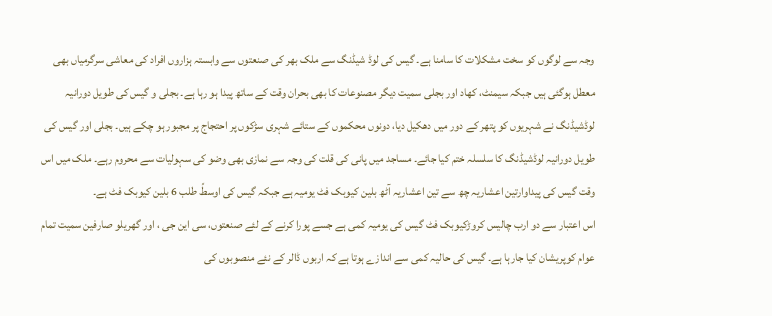وجہ سے لوگوں کو سخت مشکلات کا سامنا ہے۔ گیس کی لوڈ شیڈنگ سے ملک بھر کی صنعتوں سے وابستہ ہزاروں افراد کی معاشی سرگرمیاں بھی معطل ہوگئی ہیں جبکہ سیمنٹ، کھاد اور بجلی سمیت دیگر مصنوعات کا بھی بحران وقت کے ساتھ پیدا ہو رہا ہے۔ بجلی و گیس کی طویل دورانیہ لوڈشیڈنگ نے شہریوں کو پتھر کے دور میں دھکیل دیا، دونوں محکموں کے ستائے شہری سڑکوں پر احتجاج پر مجبور ہو چکے ہیں۔ بجلی اور گیس کی طویل دورانیہ لوڈشیڈنگ کا سلسلہ ختم کیا جائے۔ مساجد میں پانی کی قلت کی وجہ سے نمازی بھی وضو کی سہولیات سے محروم رہے۔ ملک میں اس وقت گیس کی پیداوارتین اعشاریہ چھ سے تین اعشاریہ آٹھ بلین کیوبک فٹ یومیہ ہے جبکہ گیس کی اوسطً طلب 6 بلین کیوبک فٹ ہے۔
اس اعتبار سے دو ارب چالیس کروڑکیوبک فٹ گیس کی یومیہ کمی ہے جسے پورا کرنے کے لئے صنعتوں، سی این جی ، اور گھریلو صارفین سمیت تمام عوام کوپریشان کیا جارہا ہے۔ گیس کی حالیہ کمی سے اندازے ہوتا ہے کہ اربوں ڈالر کے نئے منصوبوں کی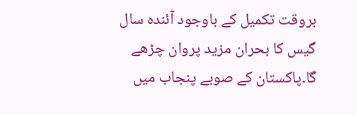بروقت تکمیل کے باوجود آئندہ سال گیس کا بحران مزید پروان چڑھے گا۔پاکستان کے صوبے پنجاب میں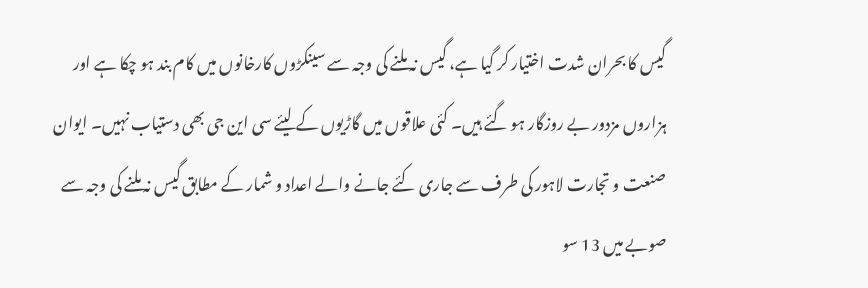گیس کا بحران شدت اختیار کر گیا ہے، گیس نہ ملنے کی وجہ سے سینکڑوں کارخانوں میں کام بند ہو چکا ہے اور ہزاروں مزدور بے روزگار ہو گئے ہیں۔ کئی علاقوں میں گاڑیوں کے لیئے سی این جی بھی دستیاب نہیں۔ ایوان صنعت و تجارت لاہور کی طرف سے جاری کئے جانے والے اعداد و شمار کے مطابق گیس نہ ملنے کی وجہ سے صوبے میں 13 سو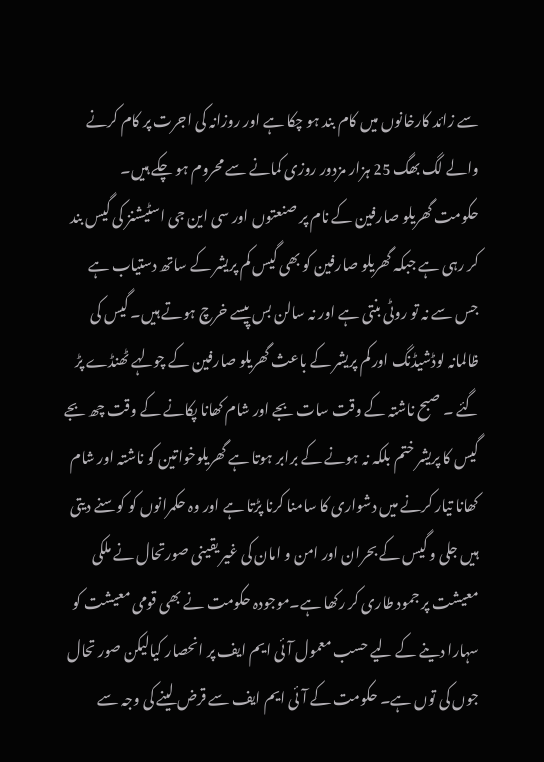سے زائد کارخانوں میں کام بند ہو چکا ہے اور روزانہ کی اجرت پر کام کرنے والے لگ بھگ 25 ہزار مزدور روزی کمانے سے محروم ہو چکے ہیں۔
حکومت گھریلو صارفین کے نام پر صنعتوں اور سی این جی اسٹیشنز کی گیس بند کر رہی ہے جبکہ گھریلو صارفین کو بھی گیس کم پریشر کے ساتھ دستیاب ہے جس سے نہ تو روٹی بنتی ہے اور نہ سالن بس پیسے خرچ ہوتے ہیں۔ گیس کی ظالمانہ لوڈشیڈنگ اور کم پریشر کے باعث گھریلو صارفین کے چولہے ٹھنڈے پڑ گئے ۔ صبح ناشتہ کے وقت سات بجے اور شام کھانا پکانے کے وقت چھ بجے گیس کا پریشر ختم بلکہ نہ ہونے کے برابر ہوتا ہے گھریلوخواتین کو ناشتہ اور شام کھانا تیار کرنے میں دشواری کا سامنا کرنا پڑتا ہے اور وہ حکمرانوں کو کوسنے دیتی ہیں جلی و گیس کے بحران اور امن و امان کی غیر یقینی صورتحال نے ملکی معیشت پر جمود طاری کر رکھا ہے۔موجودہ حکومت نے بھی قومی معیشت کو سہارا دینے کے لیے حسب معمول آئی ایم ایف پر انحصار کیالیکن صور تحال جوں کی توں ہے۔ حکومت کے آئی ایم ایف سے قرض لینے کی وجہ سے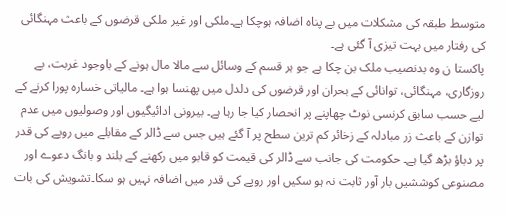متوسط طبقہ کی مشکلات میں بے پناہ اضافہ ہوچکا ہے۔ملکی اور غیر ملکی قرضوں کے باعث مہنگائی کی رفتار میں بہت تیزی آ گئی ہے۔
پاکستا ن وہ بدنصیب ملک بن چکا ہے جو ہر قسم کے وسائل سے مالا مال ہونے کے باوجود غربت، بے روزگاری، مہنگائی، توانائی کے بحران اور قرضوں کی دلدل میں پھنسا ہوا ہے۔ مالیاتی خسارہ پورا کرنے کے لیے حسب سابق کرنسی نوٹ چھاپنے پر انحصار کیا جا رہا ہے۔ بیرونی ادائیگیوں اور وصولیوں میں عدم توازن کے باعث زر مبادلہ کے زخائر کم ترین سطح پر آ گئے ہیں جس سے ڈالر کے مقابلے میں روپے کی قدر پر دباؤ بڑھ گیا ہے۔ حکومت کی جانب سے ڈالر کی قیمت کو قابو میں رکھنے کے بلند و بانگ دعوے اور مصنوعی کوششیں بار آور ثابت نہ ہو سکیں اور روپے کی قدر میں اضافہ نہیں ہو سکا۔تشویش کی بات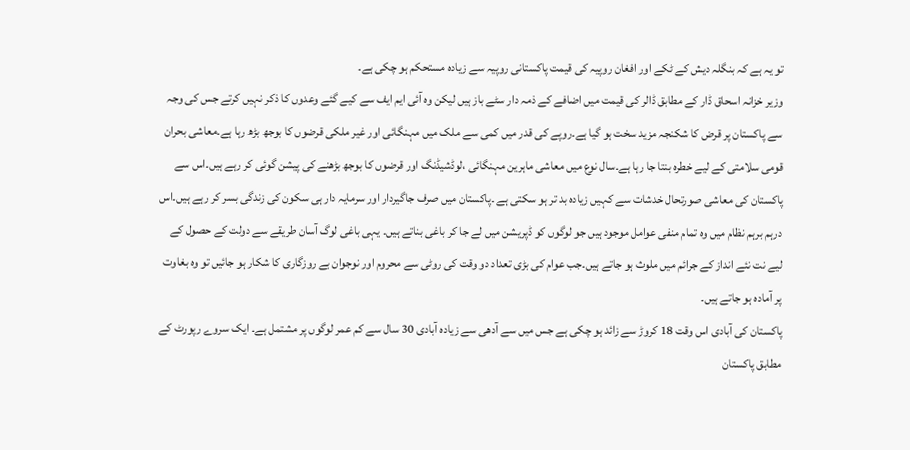تو یہ ہے کہ بنگلہ دیش کے ٹکے اور افغان روپیہ کی قیمت پاکستانی روپیہ سے زیادہ مستحکم ہو چکی ہے۔
وزیر خزانہ اسحاق ڈار کے مطابق ڈالر کی قیمت میں اضافے کے ذمہ دار سٹے باز ہیں لیکن وہ آئی ایم ایف سے کیے گئے وعدوں کا ذکر نہیں کرتے جس کی وجہ سے پاکستان پر قرض کا شکنجہ مزید سخت ہو گیا ہے۔روپے کی قدر میں کمی سے ملک میں مہنگائی اور غیر ملکی قرضوں کا بوجھ بڑھ رہا ہے۔معاشی بحران قومی سلامتی کے لیے خطرہ بنتا جا رہا ہے۔سال نوع میں معاشی ماہرین مہنگائی ،لوڈشیڈنگ اور قرضوں کا بوجھ بڑھنے کی پیشن گوئی کر رہے ہیں۔اس سے پاکستان کی معاشی صورتحال خدشات سے کہیں زیادہ بد تر ہو سکتی ہے ۔پاکستان میں صرف جاگیردار اور سرمایہ دار ہی سکون کی زندگی بسر کر رہے ہیں۔اس درہم برہم نظام میں وہ تمام منفی عوامل موجود ہیں جو لوگوں کو ڈپریشن میں لے جا کر باغی بناتے ہیں۔ یہی باغی لوگ آسان طریقے سے دولت کے حصول کے لیے نت نئے انداز کے جرائم میں ملوث ہو جاتے ہیں۔جب عوام کی بڑی تعداد دو وقت کی روٹی سے محروم اور نوجوان بے روزگاری کا شکار ہو جائیں تو وہ بغاوت پر آمادہ ہو جاتے ہیں۔
پاکستان کی آبادی اس وقت 18 کروڑ سے زائد ہو چکی ہے جس میں سے آدھی سے زیادہ آبادی 30 سال سے کم عمر لوگوں پر مشتمل ہے۔ ایک سروے رپورٹ کے مطابق پاکستان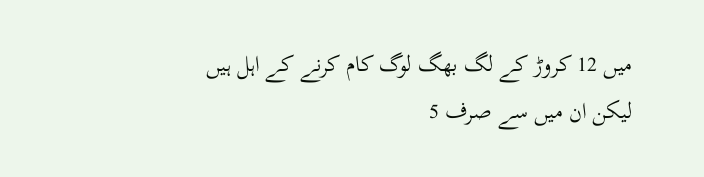میں 12 کروڑ کے لگ بھگ لوگ کام کرنے کے اہل ہیں لیکن ان میں سے صرف 5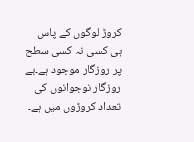کروڑ لوگوں کے پاس ہی کسی نہ کسی سطح پر روزگار موجود ہے۔بے روزگار نوجوانوں کی تعداد کروڑوں میں ہے۔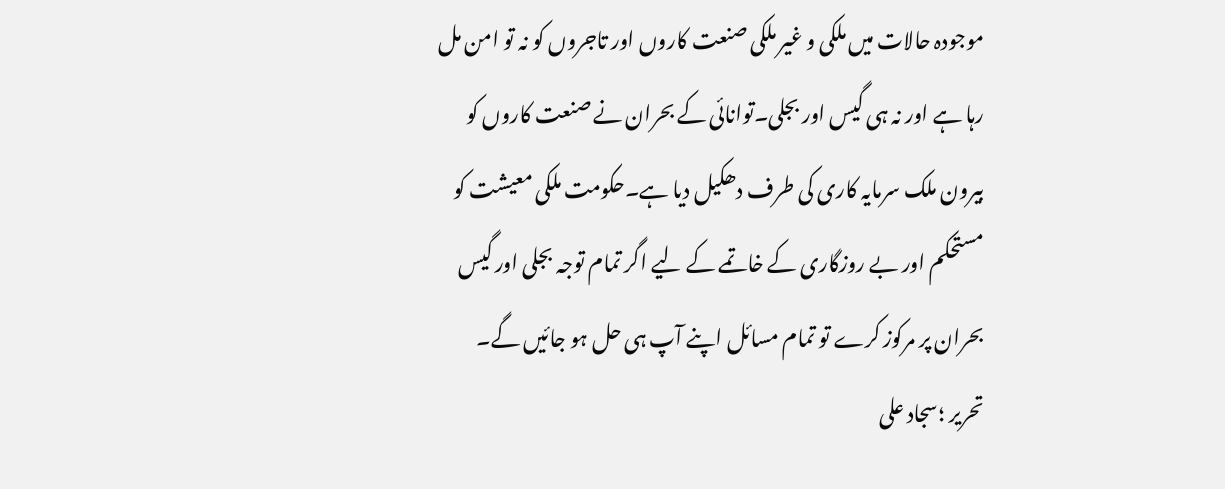موجودہ حالات میں ملکی و غیر ملکی صنعت کاروں اور تاجروں کو نہ تو امن مل رہا ہے اور نہ ہی گیس اور بجلی۔توانائی کے بحران نے صنعت کاروں کو بیرون ملک سرمایہ کاری کی طرف دھکیل دیا ہے۔حکومت ملکی معیشت کو مستحکم اور بے روزگاری کے خاتمے کے لیے اگر تمام توجہ بجلی اور گیس بحران پر مرکوز کرے تو تمام مسائل اپنے آپ ہی حل ہو جائیں گے۔
تحریر ؛سجاد علی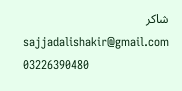شاکر
sajjadalishakir@gmail.com 03226390480